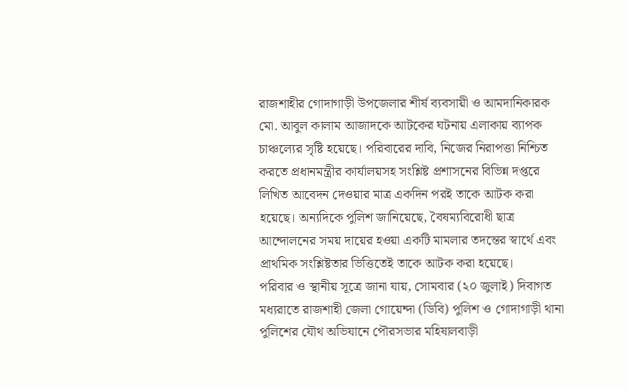রাজশাহীর গোদাগাড়ী উপজেলার শীর্ষ ব্যবসায়ী ও আমদানিকারক মো. আবুল কালাম আজাদকে আটকের ঘটনায় এলাকায় ব্যাপক চাঞ্চল্যের সৃষ্টি হয়েছে। পরিবারের দাবি, নিজের নিরাপত্তা নিশ্চিত করতে প্রধানমন্ত্রীর কার্যালয়সহ সংশ্লিষ্ট প্রশাসনের বিভিন্ন দপ্তরে লিখিত আবেদন দেওয়ার মাত্র একদিন পরই তাকে আটক করা হয়েছে। অন্যদিকে পুলিশ জানিয়েছে, বৈষম্যবিরোধী ছাত্র আন্দোলনের সময় দায়ের হওয়া একটি মামলার তদন্তের স্বার্থে এবং প্রাথমিক সংশ্লিষ্টতার ভিত্তিতেই তাকে আটক করা হয়েছে।
পরিবার ও স্থানীয় সূত্রে জানা যায়, সোমবার (২০ জুলাই) দিবাগত মধ্যরাতে রাজশাহী জেলা গোয়েন্দা (ডিবি) পুলিশ ও গোদাগাড়ী থানা পুলিশের যৌথ অভিযানে পৌরসভার মহিষালবাড়ী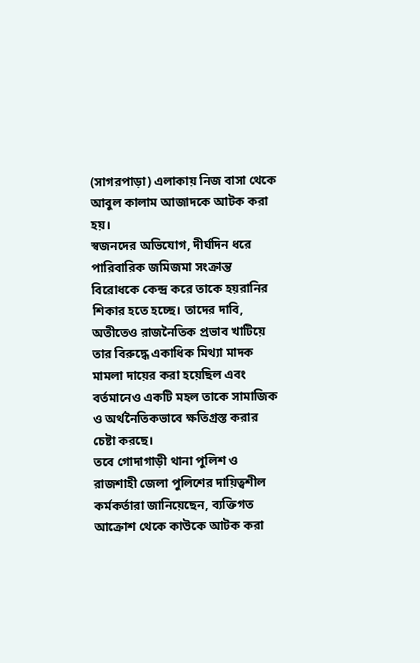(সাগরপাড়া) এলাকায় নিজ বাসা থেকে আবুল কালাম আজাদকে আটক করা হয়।
স্বজনদের অভিযোগ, দীর্ঘদিন ধরে পারিবারিক জমিজমা সংক্রান্ত বিরোধকে কেন্দ্র করে তাকে হয়রানির শিকার হতে হচ্ছে। তাদের দাবি, অতীতেও রাজনৈতিক প্রভাব খাটিয়ে তার বিরুদ্ধে একাধিক মিথ্যা মাদক মামলা দায়ের করা হয়েছিল এবং বর্তমানেও একটি মহল তাকে সামাজিক ও অর্থনৈতিকভাবে ক্ষতিগ্রস্ত করার চেষ্টা করছে।
তবে গোদাগাড়ী থানা পুলিশ ও রাজশাহী জেলা পুলিশের দায়িত্বশীল কর্মকর্তারা জানিয়েছেন, ব্যক্তিগত আক্রোশ থেকে কাউকে আটক করা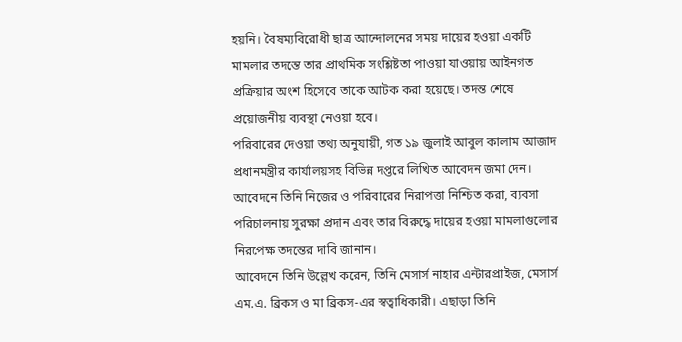হয়নি। বৈষম্যবিরোধী ছাত্র আন্দোলনের সময় দায়ের হওয়া একটি মামলার তদন্তে তার প্রাথমিক সংশ্লিষ্টতা পাওয়া যাওয়ায় আইনগত প্রক্রিয়ার অংশ হিসেবে তাকে আটক করা হয়েছে। তদন্ত শেষে প্রয়োজনীয় ব্যবস্থা নেওয়া হবে।
পরিবারের দেওয়া তথ্য অনুযায়ী, গত ১৯ জুলাই আবুল কালাম আজাদ প্রধানমন্ত্রীর কার্যালয়সহ বিভিন্ন দপ্তরে লিখিত আবেদন জমা দেন। আবেদনে তিনি নিজের ও পরিবারের নিরাপত্তা নিশ্চিত করা, ব্যবসা পরিচালনায় সুরক্ষা প্রদান এবং তার বিরুদ্ধে দায়ের হওয়া মামলাগুলোর নিরপেক্ষ তদন্তের দাবি জানান।
আবেদনে তিনি উল্লেখ করেন, তিনি মেসার্স নাহার এন্টারপ্রাইজ, মেসার্স এম.এ. ব্রিকস ও মা ব্রিকস-এর স্বত্বাধিকারী। এছাড়া তিনি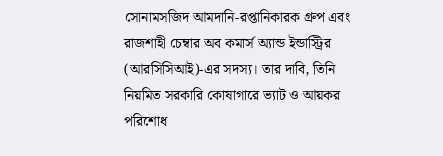সোনামসজিদ আমদানি-রপ্তানিকারক গ্রুপ এবং রাজশাহী চেম্বার অব কমার্স অ্যান্ড ইন্ডাস্ট্রির (আরসিসিআই)-এর সদস্য। তার দাবি, তিনি নিয়মিত সরকারি কোষাগারে ভ্যাট ও আয়কর পরিশোধ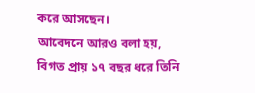করে আসছেন।
আবেদনে আরও বলা হয়, বিগত প্রায় ১৭ বছর ধরে তিনি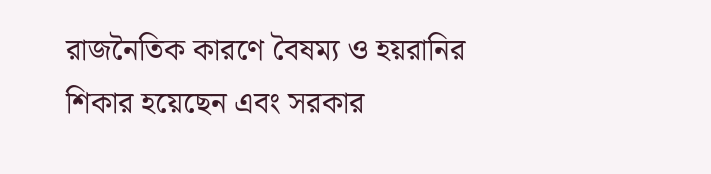রাজনৈতিক কারণে বৈষম্য ও হয়রানির শিকার হয়েছেন এবং সরকার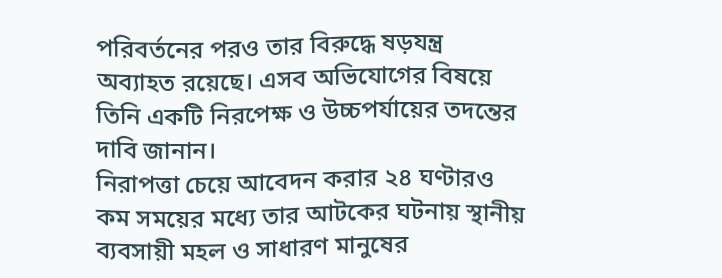পরিবর্তনের পরও তার বিরুদ্ধে ষড়যন্ত্র অব্যাহত রয়েছে। এসব অভিযোগের বিষয়ে তিনি একটি নিরপেক্ষ ও উচ্চপর্যায়ের তদন্তের দাবি জানান।
নিরাপত্তা চেয়ে আবেদন করার ২৪ ঘণ্টারও কম সময়ের মধ্যে তার আটকের ঘটনায় স্থানীয় ব্যবসায়ী মহল ও সাধারণ মানুষের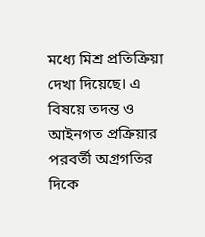মধ্যে মিশ্র প্রতিক্রিয়া দেখা দিয়েছে। এ বিষয়ে তদন্ত ও আইনগত প্রক্রিয়ার পরবর্তী অগ্রগতির দিকে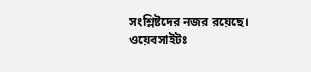সংশ্লিষ্টদের নজর রয়েছে।
ওয়েবসাইটঃ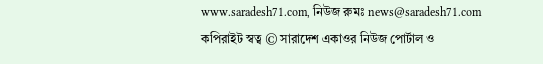www.saradesh71.com, নিউজ রুমঃ news@saradesh71.com
কপিরাইট স্বত্ব © সারাদেশ একাওর নিউজ পোর্টাল ও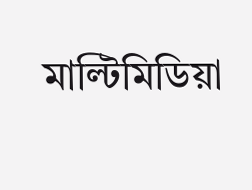মাল্টিমিডিয়া